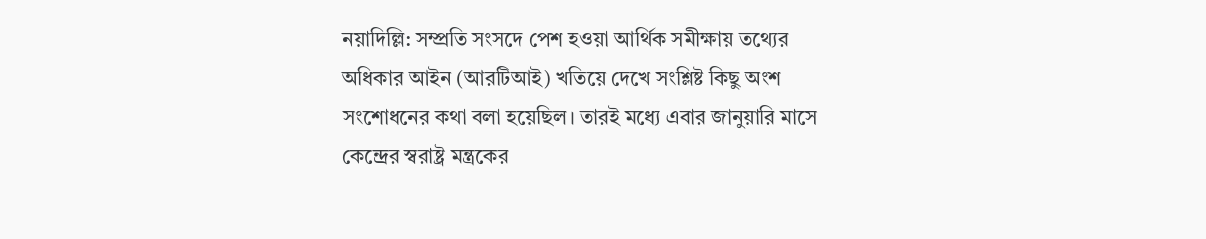নয়াদিল্লি: সম্প্রতি সংসদে পেশ হওয়া আর্থিক সমীক্ষায় তথ্যের অধিকার আইন (আরটিআই) খতিয়ে দেখে সংশ্লিষ্ট কিছু অংশ সংশোধনের কথা বলা হয়েছিল। তারই মধ্যে এবার জানুয়ারি মাসে কেন্দ্রের স্বরাষ্ট্র মন্ত্রকের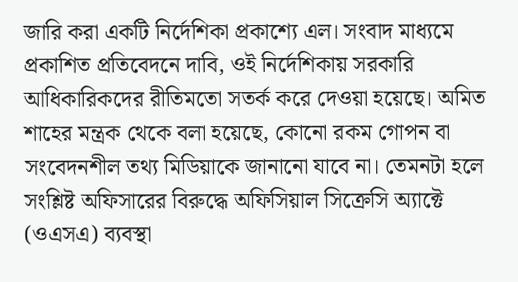জারি করা একটি নির্দেশিকা প্রকাশ্যে এল। সংবাদ মাধ্যমে প্রকাশিত প্রতিবেদনে দাবি, ওই নির্দেশিকায় সরকারি আধিকারিকদের রীতিমতো সতর্ক করে দেওয়া হয়েছে। অমিত শাহের মন্ত্রক থেকে বলা হয়েছে, কোনো রকম গোপন বা সংবেদনশীল তথ্য মিডিয়াকে জানানো যাবে না। তেমনটা হলে সংশ্লিষ্ট অফিসারের বিরুদ্ধে অফিসিয়াল সিক্রেসি অ্যাক্টে (ওএসএ) ব্যবস্থা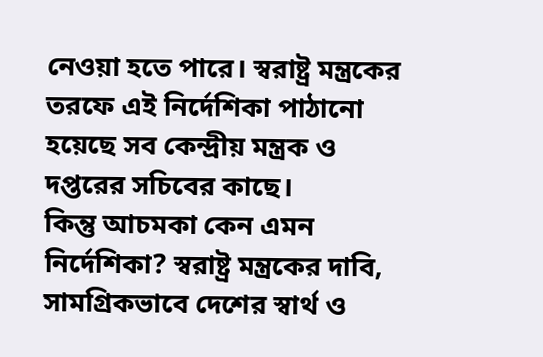নেওয়া হতে পারে। স্বরাষ্ট্র মন্ত্রকের তরফে এই নির্দেশিকা পাঠানো হয়েছে সব কেন্দ্রীয় মন্ত্রক ও দপ্তরের সচিবের কাছে।
কিন্তু আচমকা কেন এমন নির্দেশিকা? স্বরাষ্ট্র মন্ত্রকের দাবি, সামগ্রিকভাবে দেশের স্বার্থ ও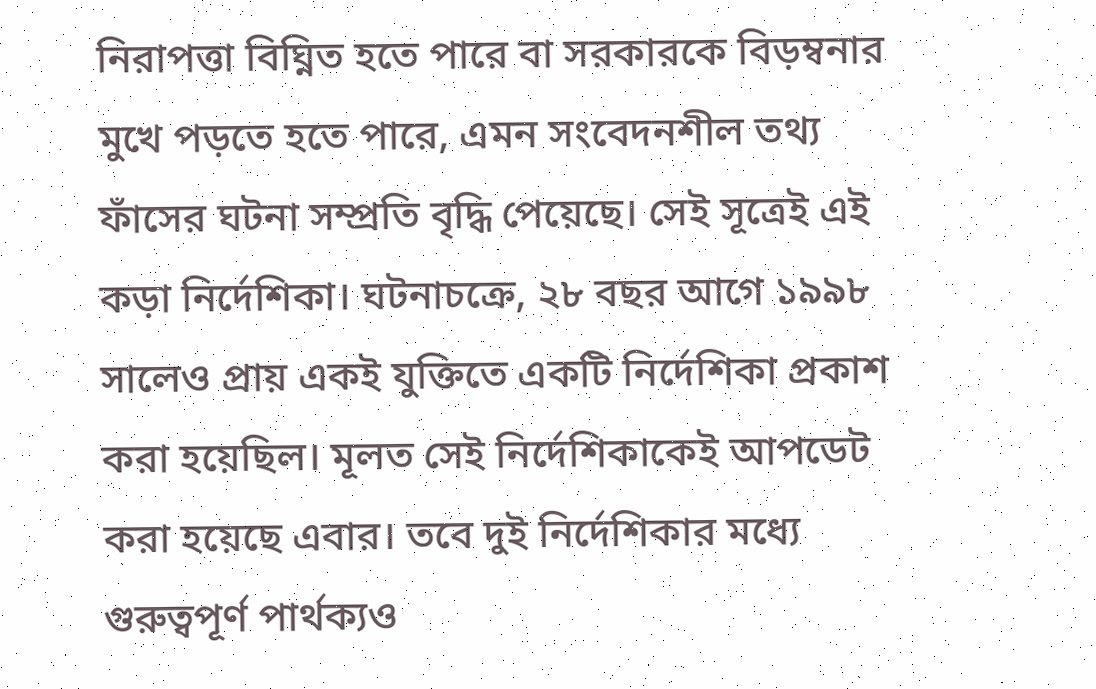নিরাপত্তা বিঘ্নিত হতে পারে বা সরকারকে বিড়ম্বনার মুখে পড়তে হতে পারে, এমন সংবেদনশীল তথ্য ফাঁসের ঘটনা সম্প্রতি বৃদ্ধি পেয়েছে। সেই সূত্রেই এই কড়া নির্দেশিকা। ঘটনাচক্রে, ২৮ বছর আগে ১৯৯৮ সালেও প্রায় একই যুক্তিতে একটি নির্দেশিকা প্রকাশ করা হয়েছিল। মূলত সেই নির্দেশিকাকেই আপডেট করা হয়েছে এবার। তবে দুই নির্দেশিকার মধ্যে গুরুত্বপূর্ণ পার্থক্যও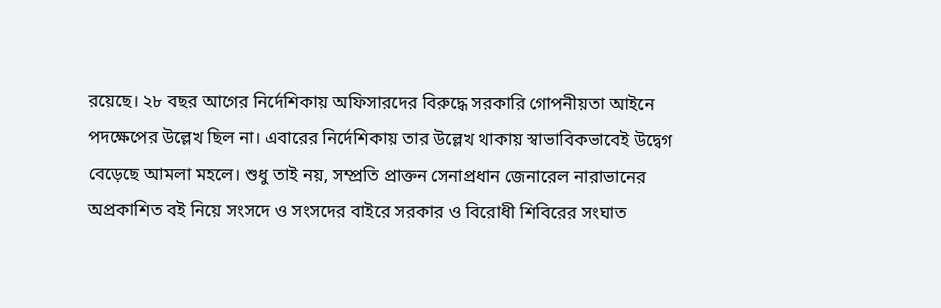রয়েছে। ২৮ বছর আগের নির্দেশিকায় অফিসারদের বিরুদ্ধে সরকারি গোপনীয়তা আইনে পদক্ষেপের উল্লেখ ছিল না। এবারের নির্দেশিকায় তার উল্লেখ থাকায় স্বাভাবিকভাবেই উদ্বেগ বেড়েছে আমলা মহলে। শুধু তাই নয়, সম্প্রতি প্রাক্তন সেনাপ্রধান জেনারেল নারাভানের অপ্রকাশিত বই নিয়ে সংসদে ও সংসদের বাইরে সরকার ও বিরোধী শিবিরের সংঘাত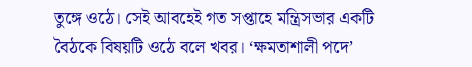তুঙ্গে ওঠে। সেই আবহেই গত সপ্তাহে মন্ত্রিসভার একটি বৈঠকে বিষয়টি ওঠে বলে খবর। ‘ক্ষমতাশালী পদে’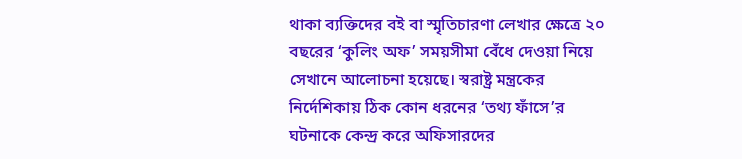থাকা ব্যক্তিদের বই বা স্মৃতিচারণা লেখার ক্ষেত্রে ২০ বছরের ‘কুলিং অফ’ সময়সীমা বেঁধে দেওয়া নিয়ে সেখানে আলোচনা হয়েছে। স্বরাষ্ট্র মন্ত্রকের নির্দেশিকায় ঠিক কোন ধরনের ‘তথ্য ফাঁসে’র ঘটনাকে কেন্দ্র করে অফিসারদের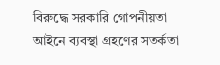বিরুদ্ধে সরকারি গোপনীয়তা আইনে ব্যবস্থা গ্রহণের সতর্কতা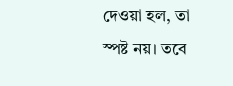দেওয়া হল, তা স্পষ্ট নয়। তবে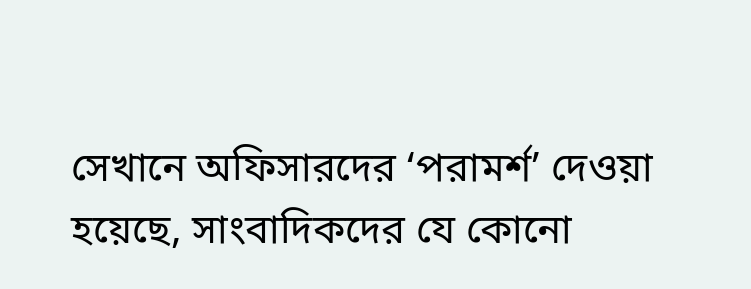সেখানে অফিসারদের ‘পরামর্শ’ দেওয়া হয়েছে, সাংবাদিকদের যে কোনো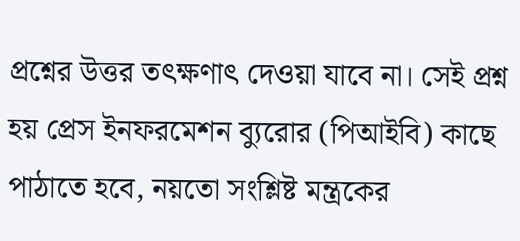প্রশ্নের উত্তর তৎক্ষণাৎ দেওয়া যাবে না। সেই প্রশ্ন হয় প্রেস ইনফরমেশন ব্যুরোর (পিআইবি) কাছে পাঠাতে হবে, নয়তো সংশ্লিষ্ট মন্ত্রকের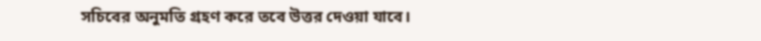সচিবের অনুমতি গ্রহণ করে তবে উত্তর দেওয়া যাবে।